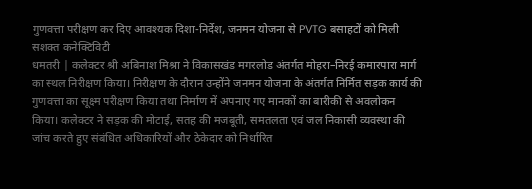गुणवत्ता परीक्षण कर दिए आवश्यक दिशा-निर्देश, जनमन योजना से PVTG बसाहटों को मिली सशक्त कनेक्टिविटी
धमतरी | कलेक्टर श्री अबिनाश मिश्रा ने विकासखंड मगरलोड अंतर्गत मोहरा–निरई कमारपारा मार्ग का स्थल निरीक्षण किया। निरीक्षण के दौरान उन्होंने जनमन योजना के अंतर्गत निर्मित सड़क कार्य की गुणवत्ता का सूक्ष्म परीक्षण किया तथा निर्माण में अपनाए गए मानकों का बारीकी से अवलोकन किया। कलेक्टर ने सड़क की मोटाई, सतह की मजबूती, समतलता एवं जल निकासी व्यवस्था की जांच करते हुए संबंधित अधिकारियों और ठेकेदार को निर्धारित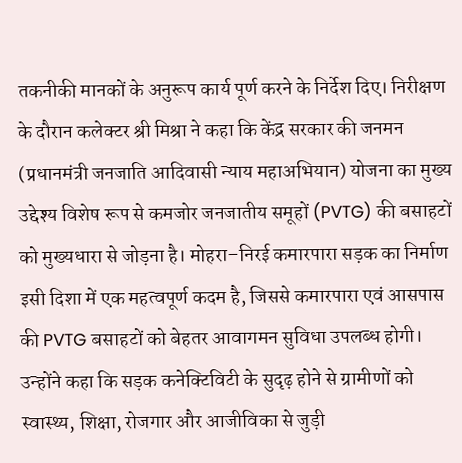तकनीकी मानकों के अनुरूप कार्य पूर्ण करने के निर्देश दिए। निरीक्षण के दौरान कलेक्टर श्री मिश्रा ने कहा कि केंद्र सरकार की जनमन (प्रधानमंत्री जनजाति आदिवासी न्याय महाअभियान) योजना का मुख्य उद्देश्य विशेष रूप से कमजोर जनजातीय समूहों (PVTG) की बसाहटों को मुख्यधारा से जोड़ना है। मोहरा–निरई कमारपारा सड़क का निर्माण इसी दिशा में एक महत्वपूर्ण कदम है, जिससे कमारपारा एवं आसपास की PVTG बसाहटों को बेहतर आवागमन सुविधा उपलब्ध होगी। उन्होंने कहा कि सड़क कनेक्टिविटी के सुदृढ़ होने से ग्रामीणों को स्वास्थ्य, शिक्षा, रोजगार और आजीविका से जुड़ी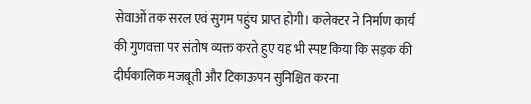सेवाओं तक सरल एवं सुगम पहुंच प्राप्त होगी। कलेक्टर ने निर्माण कार्य की गुणवत्ता पर संतोष व्यक्त करते हुए यह भी स्पष्ट किया कि सड़क की दीर्घकालिक मजबूती और टिकाऊपन सुनिश्चित करना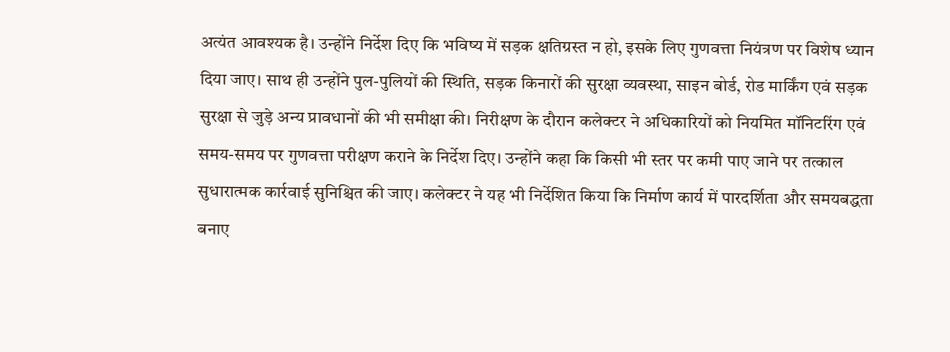अत्यंत आवश्यक है। उन्होंने निर्देश दिए कि भविष्य में सड़क क्षतिग्रस्त न हो, इसके लिए गुणवत्ता नियंत्रण पर विशेष ध्यान दिया जाए। साथ ही उन्होंने पुल-पुलियों की स्थिति, सड़क किनारों की सुरक्षा व्यवस्था, साइन बोर्ड, रोड मार्किंग एवं सड़क सुरक्षा से जुड़े अन्य प्रावधानों की भी समीक्षा की। निरीक्षण के दौरान कलेक्टर ने अधिकारियों को नियमित मॉनिटरिंग एवं समय-समय पर गुणवत्ता परीक्षण कराने के निर्देश दिए। उन्होंने कहा कि किसी भी स्तर पर कमी पाए जाने पर तत्काल सुधारात्मक कार्रवाई सुनिश्चित की जाए। कलेक्टर ने यह भी निर्देशित किया कि निर्माण कार्य में पारदर्शिता और समयबद्धता बनाए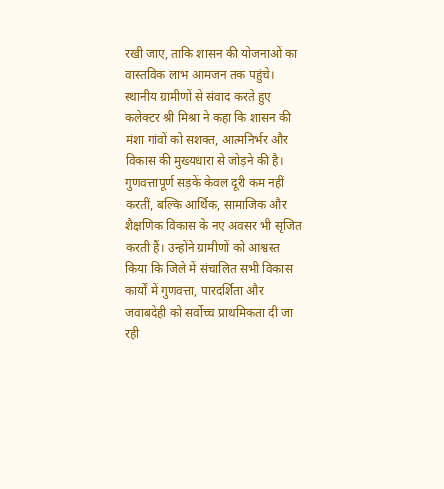रखी जाए, ताकि शासन की योजनाओं का वास्तविक लाभ आमजन तक पहुंचे। स्थानीय ग्रामीणों से संवाद करते हुए कलेक्टर श्री मिश्रा ने कहा कि शासन की मंशा गांवों को सशक्त, आत्मनिर्भर और विकास की मुख्यधारा से जोड़ने की है। गुणवत्तापूर्ण सड़कें केवल दूरी कम नहीं करतीं, बल्कि आर्थिक, सामाजिक और शैक्षणिक विकास के नए अवसर भी सृजित करती हैं। उन्होंने ग्रामीणों को आश्वस्त किया कि जिले में संचालित सभी विकास कार्यों में गुणवत्ता, पारदर्शिता और जवाबदेही को सर्वोच्च प्राथमिकता दी जा रही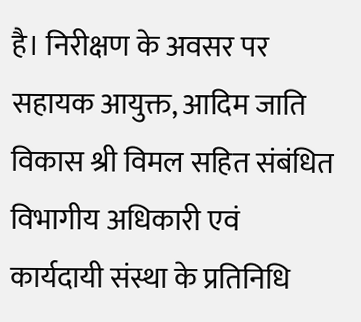है। निरीक्षण के अवसर पर सहायक आयुक्त, आदिम जाति विकास श्री विमल सहित संबंधित विभागीय अधिकारी एवं कार्यदायी संस्था के प्रतिनिधि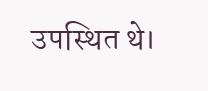उपस्थित थे।